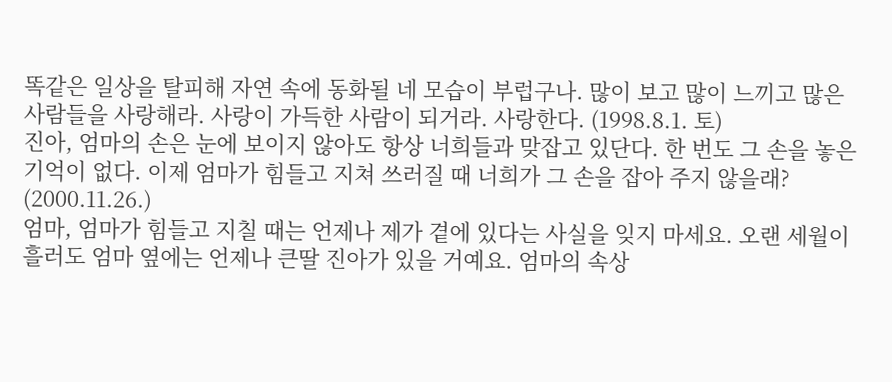똑같은 일상을 탈피해 자연 속에 동화될 네 모습이 부럽구나. 많이 보고 많이 느끼고 많은 사람들을 사랑해라. 사랑이 가득한 사람이 되거라. 사랑한다. (1998.8.1. 토)
진아, 엄마의 손은 눈에 보이지 않아도 항상 너희들과 맞잡고 있단다. 한 번도 그 손을 놓은 기억이 없다. 이제 엄마가 힘들고 지쳐 쓰러질 때 너희가 그 손을 잡아 주지 않을래? (2000.11.26.)
엄마, 엄마가 힘들고 지칠 때는 언제나 제가 곁에 있다는 사실을 잊지 마세요. 오랜 세월이 흘러도 엄마 옆에는 언제나 큰딸 진아가 있을 거예요. 엄마의 속상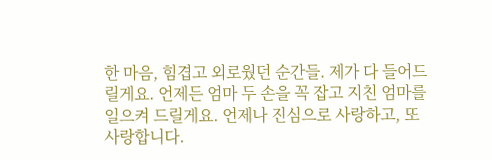한 마음, 힘겹고 외로웠던 순간들. 제가 다 들어드릴게요. 언제든 엄마 두 손을 꼭 잡고 지친 엄마를 일으켜 드릴게요. 언제나 진심으로 사랑하고, 또 사랑합니다.